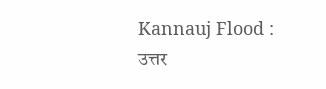Kannauj Flood : उत्तर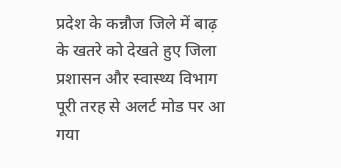प्रदेश के कन्नौज जिले में बाढ़ के खतरे को देखते हुए जिला प्रशासन और स्वास्थ्य विभाग पूरी तरह से अलर्ट मोड पर आ गया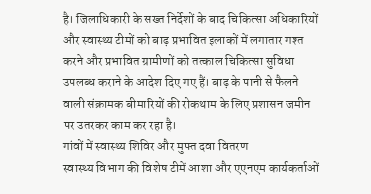है। जिलाधिकारी के सख्त निर्देशों के बाद चिकित्सा अधिकारियों और स्वास्थ्य टीमों को बाढ़ प्रभावित इलाकों में लगातार गश्त करने और प्रभावित ग्रामीणों को तत्काल चिकित्सा सुविधा उपलब्ध कराने के आदेश दिए गए हैं। बाढ़ के पानी से फैलने वाली संक्रामक बीमारियों की रोकथाम के लिए प्रशासन जमीन पर उतरकर काम कर रहा है।
गांवों में स्वास्थ्य शिविर और मुफ्त दवा वितरण
स्वास्थ्य विभाग की विशेष टीमें आशा और एएनएम कार्यकर्ताओं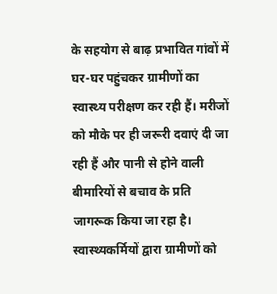के सहयोग से बाढ़ प्रभावित गांवों में घर-घर पहुंचकर ग्रामीणों का स्वास्थ्य परीक्षण कर रही हैं। मरीजों को मौके पर ही जरूरी दवाएं दी जा रही हैं और पानी से होने वाली बीमारियों से बचाव के प्रति जागरूक किया जा रहा है। स्वास्थ्यकर्मियों द्वारा ग्रामीणों को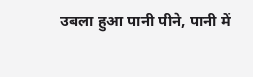उबला हुआ पानी पीने, पानी में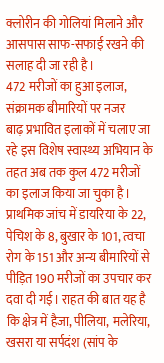क्लोरीन की गोलियां मिलाने और आसपास साफ-सफाई रखने की सलाह दी जा रही है।
472 मरीजों का हुआ इलाज, संक्रामक बीमारियों पर नजर
बाढ़ प्रभावित इलाकों में चलाए जा रहे इस विशेष स्वास्थ्य अभियान के तहत अब तक कुल 472 मरीजों का इलाज किया जा चुका है। प्राथमिक जांच में डायरिया के 22, पेचिश के 8, बुखार के 101, त्वचा रोग के 151 और अन्य बीमारियों से पीड़ित 190 मरीजों का उपचार कर दवा दी गई। राहत की बात यह है कि क्षेत्र में हैजा, पीलिया, मलेरिया, खसरा या सर्पदंश (सांप के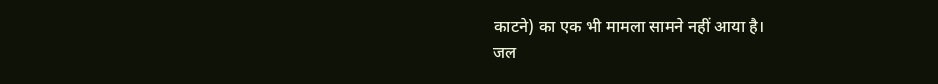काटने) का एक भी मामला सामने नहीं आया है।
जल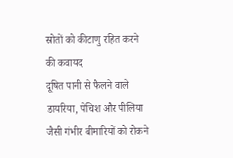स्रोतों को कीटाणु रहित करने की कवायद
दूषित पानी से फैलने वाले डायरिया, पेचिश और पीलिया जैसी गंभीर बीमारियों को रोकने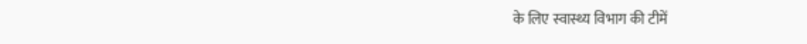के लिए स्वास्थ्य विभाग की टीमें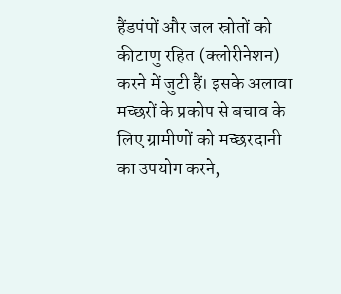हैंडपंपों और जल स्रोतों को कीटाणु रहित (क्लोरीनेशन) करने में जुटी हैं। इसके अलावा मच्छरों के प्रकोप से बचाव के लिए ग्रामीणों को मच्छरदानी का उपयोग करने,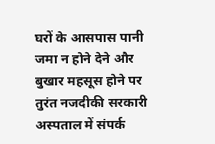घरों के आसपास पानी जमा न होने देने और बुखार महसूस होने पर तुरंत नजदीकी सरकारी अस्पताल में संपर्क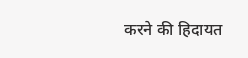करने की हिदायत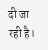दी जा रही है।